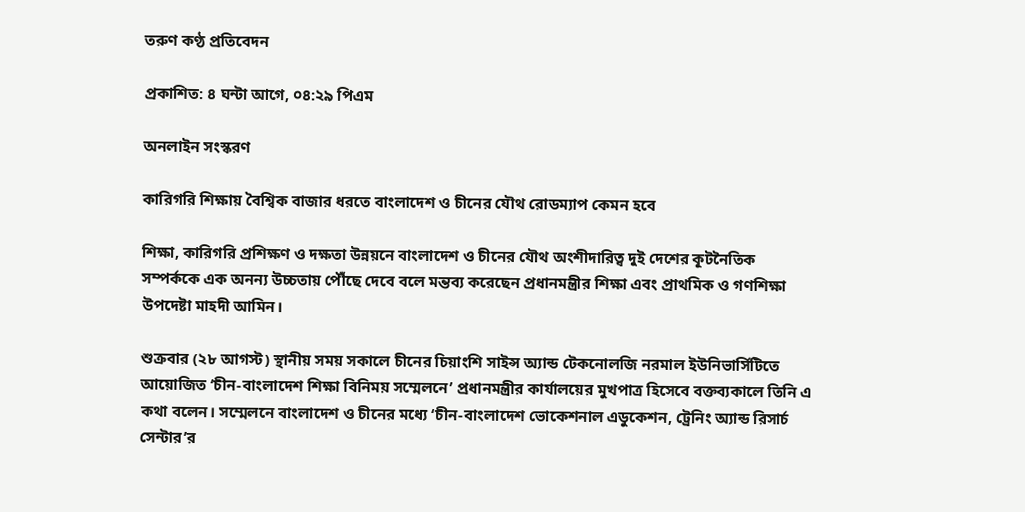তরুণ কণ্ঠ প্রতিবেদন

প্রকাশিত: ৪ ঘন্টা আগে, ০৪:২৯ পিএম

অনলাইন সংস্করণ

কারিগরি শিক্ষায় বৈশ্বিক বাজার ধরতে বাংলাদেশ ও চীনের যৌথ রোডম্যাপ কেমন হবে

শিক্ষা, কারিগরি প্রশিক্ষণ ও দক্ষতা উন্নয়নে বাংলাদেশ ও চীনের যৌথ অংশীদারিত্ব দুই দেশের কূটনৈতিক সম্পর্ককে এক অনন্য উচ্চতায় পৌঁছে দেবে বলে মন্তব্য করেছেন প্রধানমন্ত্রীর শিক্ষা এবং প্রাথমিক ও গণশিক্ষা উপদেষ্টা মাহদী আমিন।

শুক্রবার (২৮ আগস্ট) স্থানীয় সময় সকালে চীনের চিয়াংশি সাইন্স অ্যান্ড টেকনোলজি নরমাল ইউনিভার্সিটিতে আয়োজিত ‘চীন-বাংলাদেশ শিক্ষা বিনিময় সম্মেলনে’ প্রধানমন্ত্রীর কার্যালয়ের মুখপাত্র হিসেবে বক্তব্যকালে তিনি এ কথা বলেন। সম্মেলনে বাংলাদেশ ও চীনের মধ্যে ‘চীন-বাংলাদেশ ভোকেশনাল এডুকেশন, ট্রেনিং অ্যান্ড রিসার্চ সেন্টার’র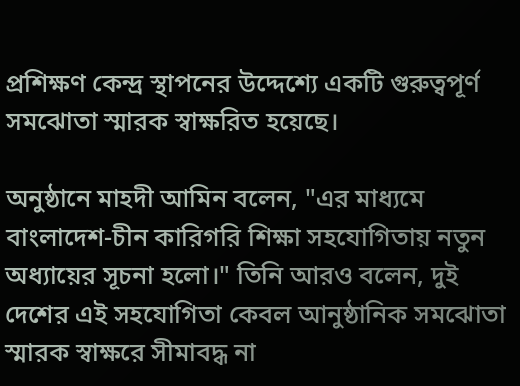প্রশিক্ষণ কেন্দ্র স্থাপনের উদ্দেশ্যে একটি গুরুত্বপূর্ণ সমঝোতা স্মারক স্বাক্ষরিত হয়েছে।

অনুষ্ঠানে মাহদী আমিন বলেন, "এর মাধ্যমে বাংলাদেশ-চীন কারিগরি শিক্ষা সহযোগিতায় নতুন অধ্যায়ের সূচনা হলো।" তিনি আরও বলেন, দুই দেশের এই সহযোগিতা কেবল আনুষ্ঠানিক সমঝোতা স্মারক স্বাক্ষরে সীমাবদ্ধ না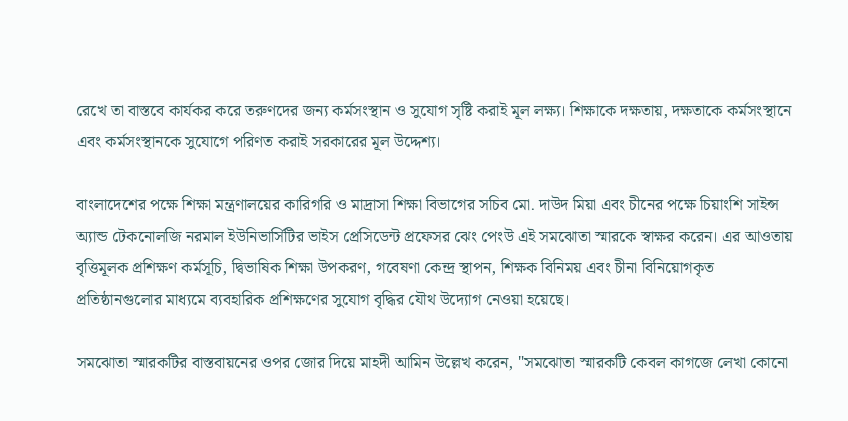রেখে তা বাস্তবে কার্যকর করে তরুণদের জন্য কর্মসংস্থান ও সুযোগ সৃষ্টি করাই মূল লক্ষ্য। শিক্ষাকে দক্ষতায়, দক্ষতাকে কর্মসংস্থানে এবং কর্মসংস্থানকে সুযোগে পরিণত করাই সরকারের মূল উদ্দেশ্য।

বাংলাদেশের পক্ষে শিক্ষা মন্ত্রণালয়ের কারিগরি ও মাদ্রাসা শিক্ষা বিভাগের সচিব মো. দাউদ মিয়া এবং চীনের পক্ষে চিয়াংশি সাইন্স অ্যান্ড টেকনোলজি নরমাল ইউনিভার্সিটির ভাইস প্রেসিডেন্ট প্রফেসর ঝেং পেংউ এই সমঝোতা স্মারকে স্বাক্ষর করেন। এর আওতায় বৃত্তিমূলক প্রশিক্ষণ কর্মসূচি, দ্বিভাষিক শিক্ষা উপকরণ, গবেষণা কেন্দ্র স্থাপন, শিক্ষক বিনিময় এবং চীনা বিনিয়োগকৃত প্রতিষ্ঠানগুলোর মাধ্যমে ব্যবহারিক প্রশিক্ষণের সুযোগ বৃদ্ধির যৌথ উদ্যোগ নেওয়া হয়েছে।

সমঝোতা স্মারকটির বাস্তবায়নের ওপর জোর দিয়ে মাহদী আমিন উল্লেখ করেন, "সমঝোতা স্মারকটি কেবল কাগজে লেখা কোনো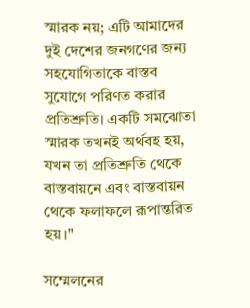স্মারক নয়; এটি আমাদের দুই দেশের জনগণের জন্য সহযোগিতাকে বাস্তব সুযোগে পরিণত করার প্রতিশ্রুতি। একটি সমঝোতা স্মারক তখনই অর্থবহ হয়, যখন তা প্রতিশ্রুতি থেকে বাস্তবায়নে এবং বাস্তবায়ন থেকে ফলাফলে রূপান্তরিত হয়।"

সম্মেলনের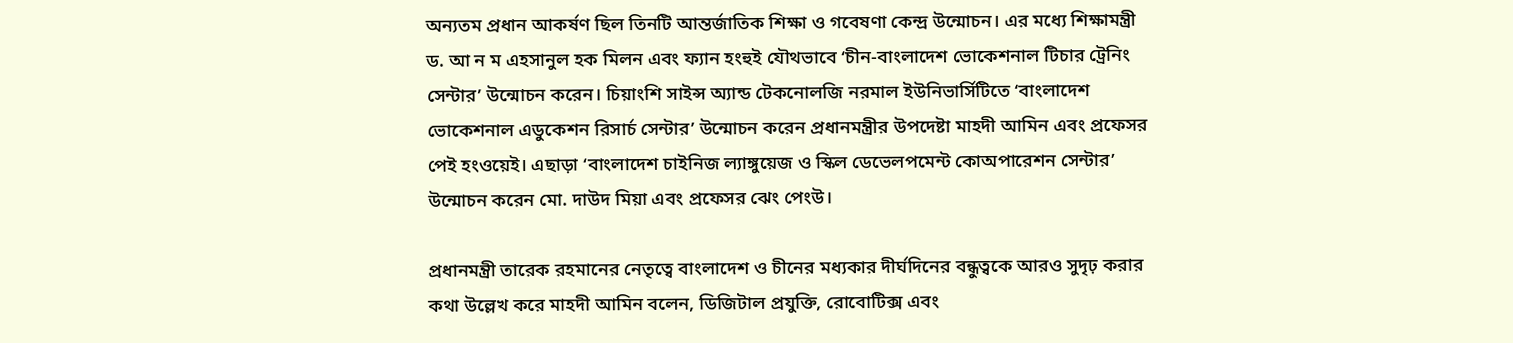অন্যতম প্রধান আকর্ষণ ছিল তিনটি আন্তর্জাতিক শিক্ষা ও গবেষণা কেন্দ্র উন্মোচন। এর মধ্যে শিক্ষামন্ত্রী ড. আ ন ম এহসানুল হক মিলন এবং ফ্যান হংহুই যৌথভাবে ‘চীন-বাংলাদেশ ভোকেশনাল টিচার ট্রেনিং সেন্টার’ উন্মোচন করেন। চিয়াংশি সাইন্স অ্যান্ড টেকনোলজি নরমাল ইউনিভার্সিটিতে ‘বাংলাদেশ ভোকেশনাল এডুকেশন রিসার্চ সেন্টার’ উন্মোচন করেন প্রধানমন্ত্রীর উপদেষ্টা মাহদী আমিন এবং প্রফেসর পেই হংওয়েই। এছাড়া ‘বাংলাদেশ চাইনিজ ল্যাঙ্গুয়েজ ও স্কিল ডেভেলপমেন্ট কোঅপারেশন সেন্টার’ উন্মোচন করেন মো. দাউদ মিয়া এবং প্রফেসর ঝেং পেংউ।

প্রধানমন্ত্রী তারেক রহমানের নেতৃত্বে বাংলাদেশ ও চীনের মধ্যকার দীর্ঘদিনের বন্ধুত্বকে আরও সুদৃঢ় করার কথা উল্লেখ করে মাহদী আমিন বলেন, ডিজিটাল প্রযুক্তি, রোবোটিক্স এবং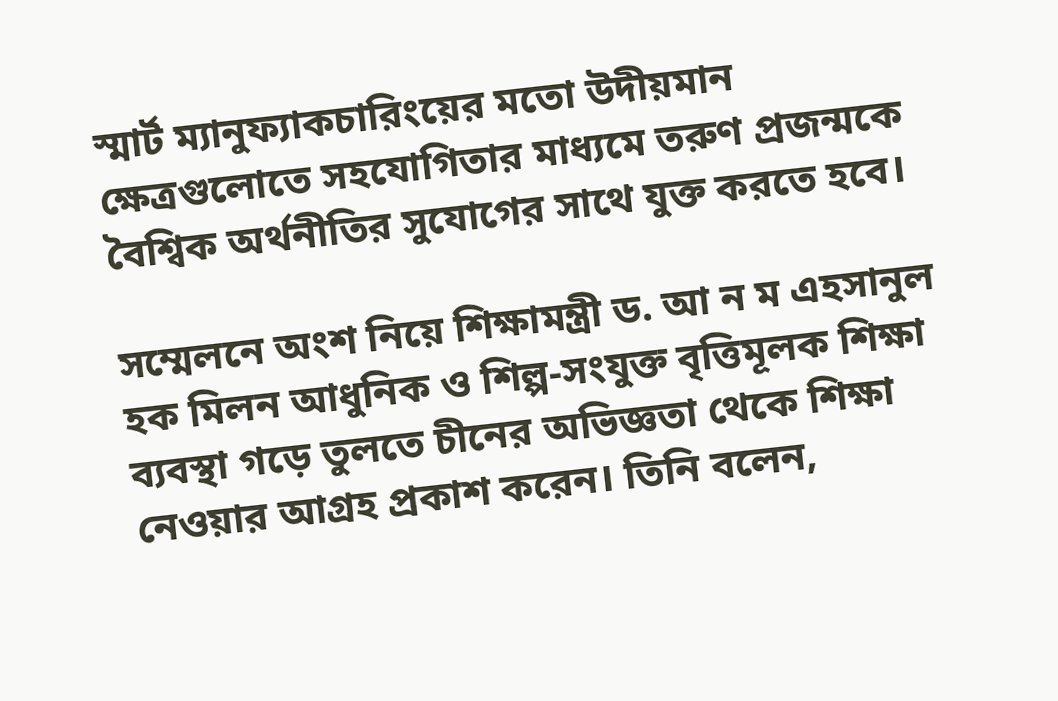স্মার্ট ম্যানুফ্যাকচারিংয়ের মতো উদীয়মান ক্ষেত্রগুলোতে সহযোগিতার মাধ্যমে তরুণ প্রজন্মকে বৈশ্বিক অর্থনীতির সুযোগের সাথে যুক্ত করতে হবে।

সম্মেলনে অংশ নিয়ে শিক্ষামন্ত্রী ড. আ ন ম এহসানুল হক মিলন আধুনিক ও শিল্প-সংযুক্ত বৃত্তিমূলক শিক্ষা ব্যবস্থা গড়ে তুলতে চীনের অভিজ্ঞতা থেকে শিক্ষা নেওয়ার আগ্রহ প্রকাশ করেন। তিনি বলেন,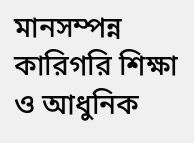মানসম্পন্ন কারিগরি শিক্ষা ও আধুনিক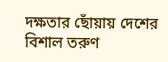দক্ষতার ছোঁয়ায় দেশের বিশাল তরুণ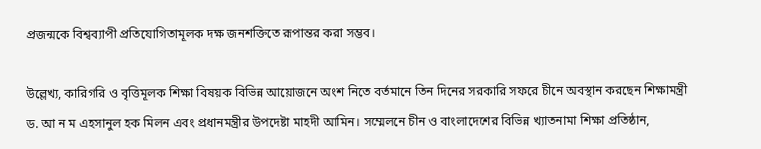প্রজন্মকে বিশ্বব্যাপী প্রতিযোগিতামূলক দক্ষ জনশক্তিতে রূপান্তর করা সম্ভব।

উল্লেখ্য, কারিগরি ও বৃত্তিমূলক শিক্ষা বিষয়ক বিভিন্ন আয়োজনে অংশ নিতে বর্তমানে তিন দিনের সরকারি সফরে চীনে অবস্থান করছেন শিক্ষামন্ত্রী ড. আ ন ম এহসানুল হক মিলন এবং প্রধানমন্ত্রীর উপদেষ্টা মাহদী আমিন। সম্মেলনে চীন ও বাংলাদেশের বিভিন্ন খ্যাতনামা শিক্ষা প্রতিষ্ঠান,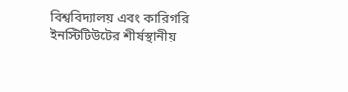বিশ্ববিদ্যালয় এবং কারিগরি ইনস্টিটিউটের শীর্ষস্থানীয়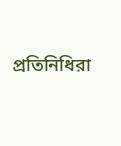প্রতিনিধিরা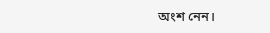অংশ নেন।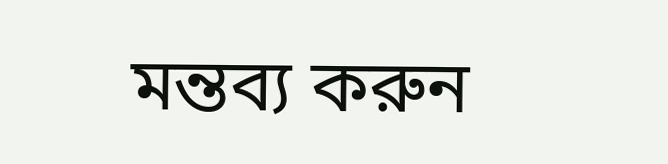মন্তব্য করুন